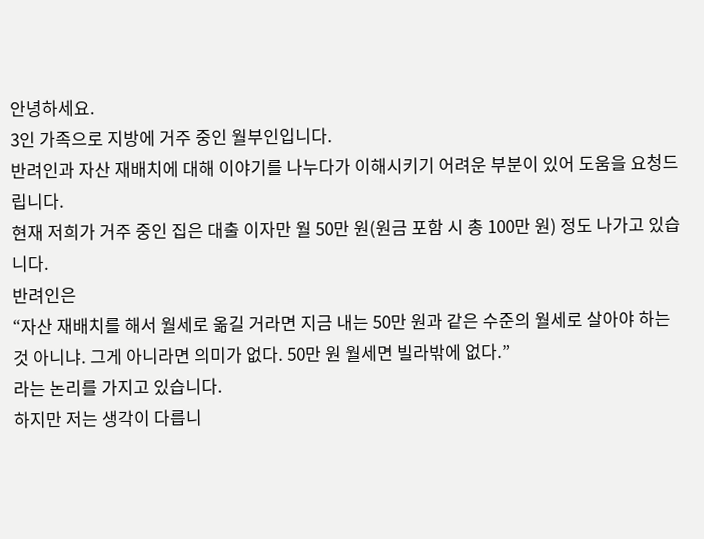안녕하세요.
3인 가족으로 지방에 거주 중인 월부인입니다.
반려인과 자산 재배치에 대해 이야기를 나누다가 이해시키기 어려운 부분이 있어 도움을 요청드립니다.
현재 저희가 거주 중인 집은 대출 이자만 월 50만 원(원금 포함 시 총 100만 원) 정도 나가고 있습니다.
반려인은
“자산 재배치를 해서 월세로 옮길 거라면 지금 내는 50만 원과 같은 수준의 월세로 살아야 하는 것 아니냐. 그게 아니라면 의미가 없다. 50만 원 월세면 빌라밖에 없다.”
라는 논리를 가지고 있습니다.
하지만 저는 생각이 다릅니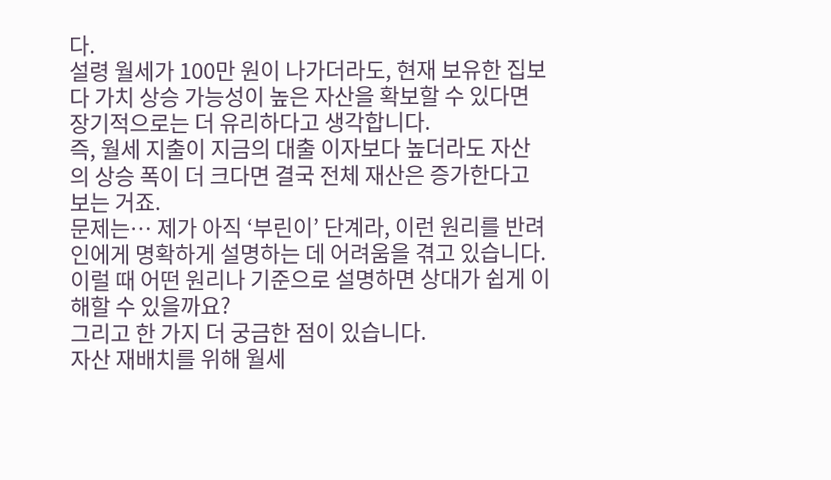다.
설령 월세가 100만 원이 나가더라도, 현재 보유한 집보다 가치 상승 가능성이 높은 자산을 확보할 수 있다면 장기적으로는 더 유리하다고 생각합니다.
즉, 월세 지출이 지금의 대출 이자보다 높더라도 자산의 상승 폭이 더 크다면 결국 전체 재산은 증가한다고 보는 거죠.
문제는… 제가 아직 ‘부린이’ 단계라, 이런 원리를 반려인에게 명확하게 설명하는 데 어려움을 겪고 있습니다.
이럴 때 어떤 원리나 기준으로 설명하면 상대가 쉽게 이해할 수 있을까요?
그리고 한 가지 더 궁금한 점이 있습니다.
자산 재배치를 위해 월세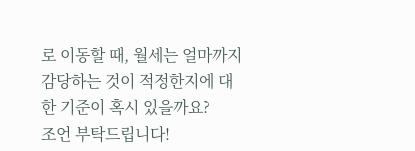로 이동할 때, 월세는 얼마까지 감당하는 것이 적정한지에 대한 기준이 혹시 있을까요?
조언 부탁드립니다!